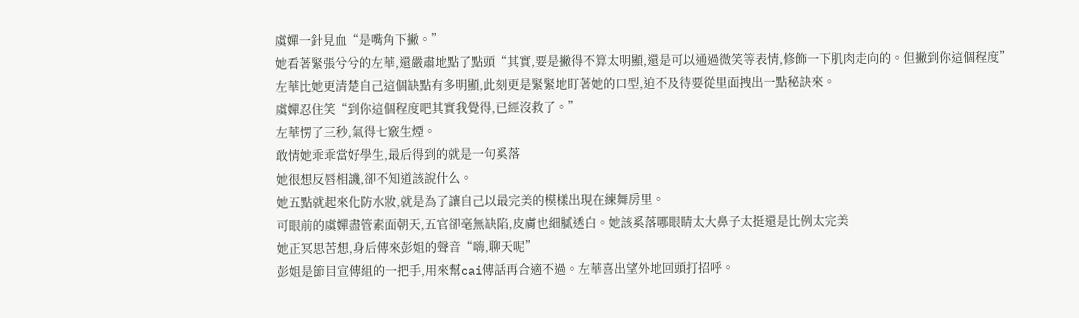虞嬋一針見血“是嘴角下撇。”
她看著緊張兮兮的左華,還嚴肅地點了點頭“其實,要是撇得不算太明顯,還是可以通過微笑等表情,修飾一下肌肉走向的。但撇到你這個程度”
左華比她更清楚自己這個缺點有多明顯,此刻更是緊緊地盯著她的口型,迫不及待要從里面拽出一點秘訣來。
虞嬋忍住笑“到你這個程度吧其實我覺得,已經沒救了。”
左華愣了三秒,氣得七竅生煙。
敢情她乖乖當好學生,最后得到的就是一句奚落
她很想反唇相譏,卻不知道該說什么。
她五點就起來化防水妝,就是為了讓自己以最完美的模樣出現在練舞房里。
可眼前的虞嬋盡管素面朝天,五官卻毫無缺陷,皮膚也細膩透白。她該奚落哪眼睛太大鼻子太挺還是比例太完美
她正冥思苦想,身后傳來彭姐的聲音“嗨,聊天呢”
彭姐是節目宣傳組的一把手,用來幫cai傳話再合適不過。左華喜出望外地回頭打招呼。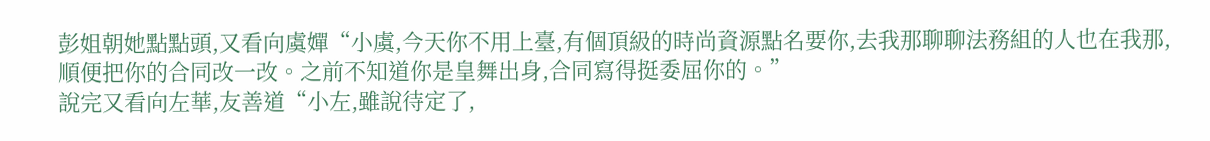彭姐朝她點點頭,又看向虞嬋“小虞,今天你不用上臺,有個頂級的時尚資源點名要你,去我那聊聊法務組的人也在我那,順便把你的合同改一改。之前不知道你是皇舞出身,合同寫得挺委屈你的。”
說完又看向左華,友善道“小左,雖說待定了,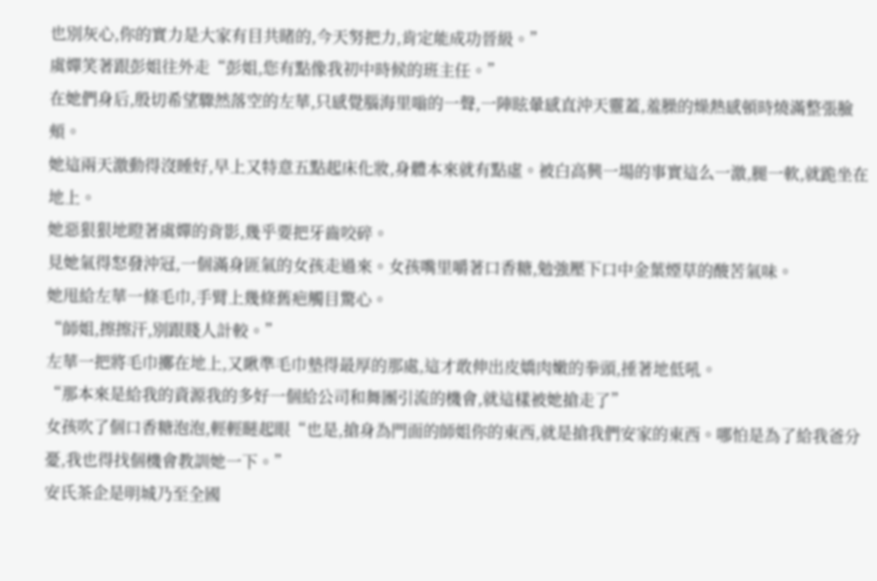也別灰心,你的實力是大家有目共睹的,今天努把力,肯定能成功晉級。”
虞嬋笑著跟彭姐往外走“彭姐,您有點像我初中時候的班主任。”
在她們身后,殷切希望驟然落空的左華,只感覺腦海里嗡的一聲,一陣眩暈感直沖天靈蓋,羞臊的燥熱感頓時燒滿整張臉頰。
她這兩天激動得沒睡好,早上又特意五點起床化妝,身體本來就有點虛。被白高興一場的事實這么一激,腿一軟,就跪坐在地上。
她惡狠狠地瞪著虞嬋的背影,幾乎要把牙齒咬碎。
見她氣得怒發沖冠,一個滿身匪氣的女孩走過來。女孩嘴里嚼著口香糖,勉強壓下口中金葉煙草的酸苦氣味。
她甩給左華一條毛巾,手臂上幾條舊疤觸目驚心。
“師姐,擦擦汗,別跟賤人計較。”
左華一把將毛巾擲在地上,又瞅準毛巾墊得最厚的那處,這才敢伸出皮嬌肉嫩的拳頭,捶著地低吼。
“那本來是給我的資源我的多好一個給公司和舞團引流的機會,就這樣被她搶走了”
女孩吹了個口香糖泡泡,輕輕瞇起眼“也是,搶身為門面的師姐你的東西,就是搶我們安家的東西。哪怕是為了給我爸分憂,我也得找個機會教訓她一下。”
安氏茶企是明城乃至全國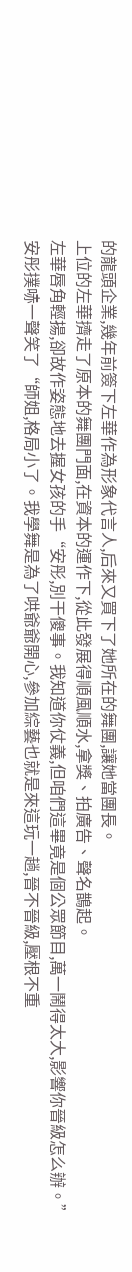的龍頭企業,幾年前簽下左華作為形象代言人,后來又買下了她所在的舞團,讓她當團長。
上位的左華擠走了原本的舞團門面,在資本的運作下,從此發展得順風順水,拿獎、拍廣告、聲名鵲起。
左華唇角輕揚,卻故作姿態地去握女孩的手“安彤,別干傻事。我知道你仗義,但咱們這畢竟是個公眾節目,萬一鬧得太大,影響你晉級怎么辦。”
安彤撲哧一聲笑了“師姐,格局小了。我學舞是為了哄爺爺開心,參加綜藝也就是來這玩一趟,晉不晉級,壓根不重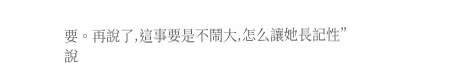要。再說了,這事要是不鬧大,怎么讓她長記性”
說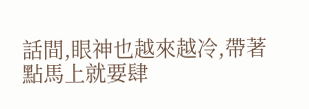話間,眼神也越來越冷,帶著點馬上就要肆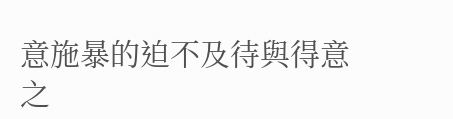意施暴的迫不及待與得意之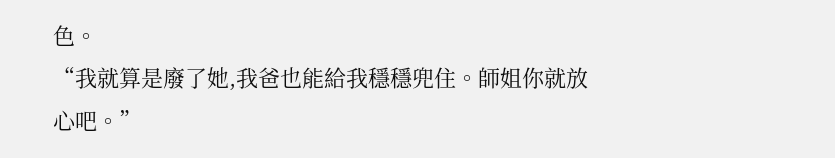色。
“我就算是廢了她,我爸也能給我穩穩兜住。師姐你就放心吧。”